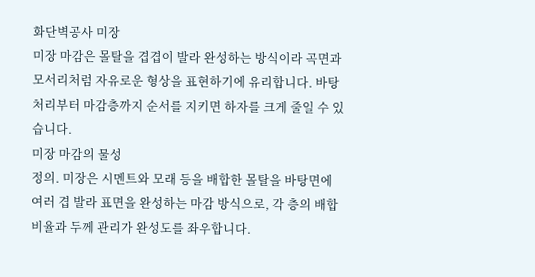화단벽공사 미장
미장 마감은 몰탈을 겹겹이 발라 완성하는 방식이라 곡면과 모서리처럼 자유로운 형상을 표현하기에 유리합니다. 바탕 처리부터 마감층까지 순서를 지키면 하자를 크게 줄일 수 있습니다.
미장 마감의 물성
정의. 미장은 시멘트와 모래 등을 배합한 몰탈을 바탕면에 여러 겹 발라 표면을 완성하는 마감 방식으로, 각 층의 배합 비율과 두께 관리가 완성도를 좌우합니다.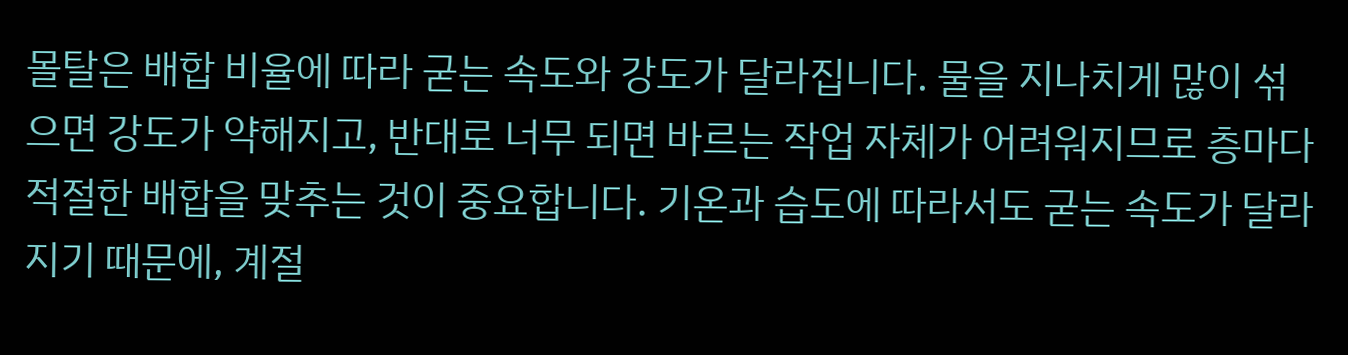몰탈은 배합 비율에 따라 굳는 속도와 강도가 달라집니다. 물을 지나치게 많이 섞으면 강도가 약해지고, 반대로 너무 되면 바르는 작업 자체가 어려워지므로 층마다 적절한 배합을 맞추는 것이 중요합니다. 기온과 습도에 따라서도 굳는 속도가 달라지기 때문에, 계절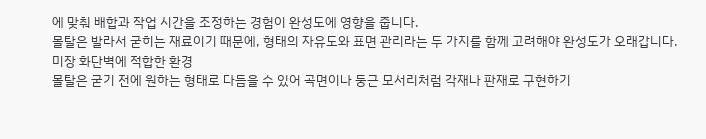에 맞춰 배합과 작업 시간을 조정하는 경험이 완성도에 영향을 줍니다.
몰탈은 발라서 굳히는 재료이기 때문에, 형태의 자유도와 표면 관리라는 두 가지를 함께 고려해야 완성도가 오래갑니다.
미장 화단벽에 적합한 환경
몰탈은 굳기 전에 원하는 형태로 다듬을 수 있어 곡면이나 둥근 모서리처럼 각재나 판재로 구현하기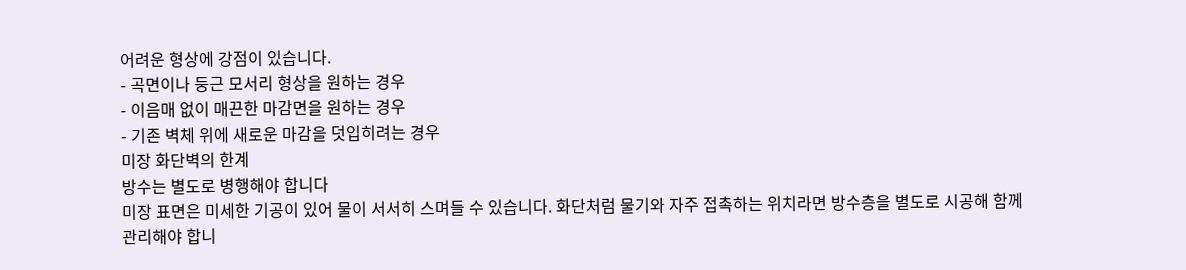어려운 형상에 강점이 있습니다.
- 곡면이나 둥근 모서리 형상을 원하는 경우
- 이음매 없이 매끈한 마감면을 원하는 경우
- 기존 벽체 위에 새로운 마감을 덧입히려는 경우
미장 화단벽의 한계
방수는 별도로 병행해야 합니다
미장 표면은 미세한 기공이 있어 물이 서서히 스며들 수 있습니다. 화단처럼 물기와 자주 접촉하는 위치라면 방수층을 별도로 시공해 함께 관리해야 합니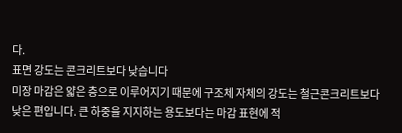다.
표면 강도는 콘크리트보다 낮습니다
미장 마감은 얇은 층으로 이루어지기 때문에 구조체 자체의 강도는 철근콘크리트보다 낮은 편입니다. 큰 하중을 지지하는 용도보다는 마감 표현에 적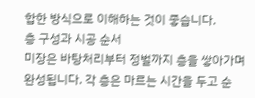합한 방식으로 이해하는 것이 좋습니다.
층 구성과 시공 순서
미장은 바탕처리부터 정벌까지 층을 쌓아가며 완성됩니다. 각 층은 마르는 시간을 두고 순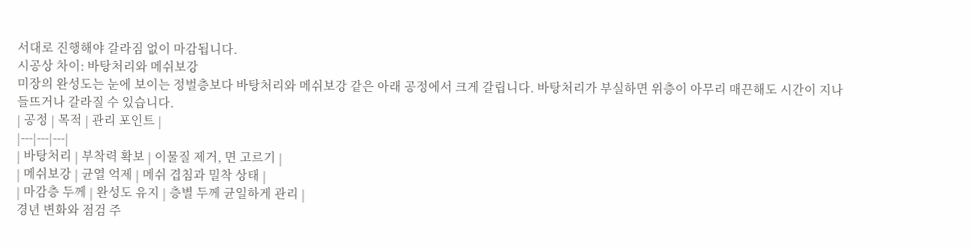서대로 진행해야 갈라짐 없이 마감됩니다.
시공상 차이: 바탕처리와 메쉬보강
미장의 완성도는 눈에 보이는 정벌층보다 바탕처리와 메쉬보강 같은 아래 공정에서 크게 갈립니다. 바탕처리가 부실하면 위층이 아무리 매끈해도 시간이 지나 들뜨거나 갈라질 수 있습니다.
| 공정 | 목적 | 관리 포인트 |
|---|---|---|
| 바탕처리 | 부착력 확보 | 이물질 제거, 면 고르기 |
| 메쉬보강 | 균열 억제 | 메쉬 겹침과 밀착 상태 |
| 마감층 두께 | 완성도 유지 | 층별 두께 균일하게 관리 |
경년 변화와 점검 주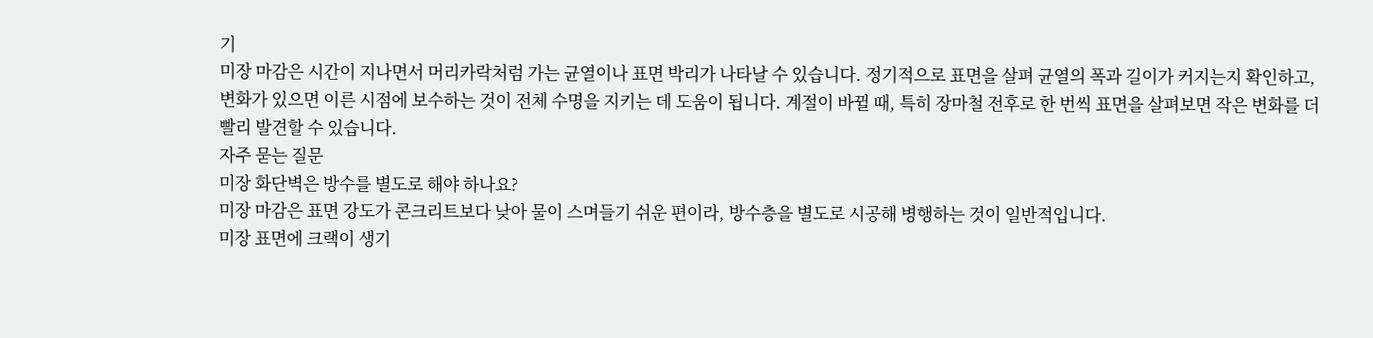기
미장 마감은 시간이 지나면서 머리카락처럼 가는 균열이나 표면 박리가 나타날 수 있습니다. 정기적으로 표면을 살펴 균열의 폭과 길이가 커지는지 확인하고, 변화가 있으면 이른 시점에 보수하는 것이 전체 수명을 지키는 데 도움이 됩니다. 계절이 바뀔 때, 특히 장마철 전후로 한 번씩 표면을 살펴보면 작은 변화를 더 빨리 발견할 수 있습니다.
자주 묻는 질문
미장 화단벽은 방수를 별도로 해야 하나요?
미장 마감은 표면 강도가 콘크리트보다 낮아 물이 스며들기 쉬운 편이라, 방수층을 별도로 시공해 병행하는 것이 일반적입니다.
미장 표면에 크랙이 생기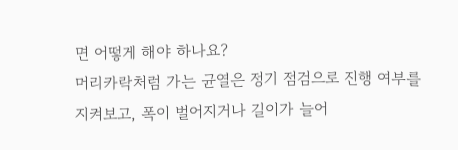면 어떻게 해야 하나요?
머리카락처럼 가는 균열은 정기 점검으로 진행 여부를 지켜보고, 폭이 벌어지거나 길이가 늘어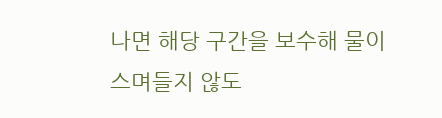나면 해당 구간을 보수해 물이 스며들지 않도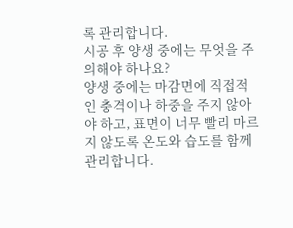록 관리합니다.
시공 후 양생 중에는 무엇을 주의해야 하나요?
양생 중에는 마감면에 직접적인 충격이나 하중을 주지 않아야 하고, 표면이 너무 빨리 마르지 않도록 온도와 습도를 함께 관리합니다.